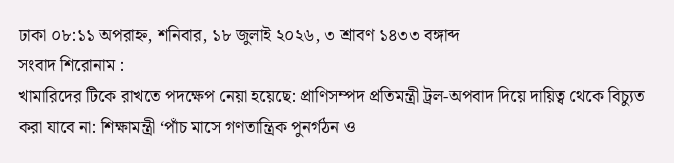ঢাকা ০৮:১১ অপরাহ্ন, শনিবার, ১৮ জুলাই ২০২৬, ৩ শ্রাবণ ১৪৩৩ বঙ্গাব্দ
সংবাদ শিরোনাম :
খামারিদের টিকে রাখতে পদক্ষেপ নেয়া হয়েছে: প্রাণিসম্পদ প্রতিমন্ত্রী ট্রল-অপবাদ দিয়ে দায়িত্ব থেকে বিচ্যুত করা যাবে না: শিক্ষামন্ত্রী ‘পাঁচ মাসে গণতান্ত্রিক পুনর্গঠন ও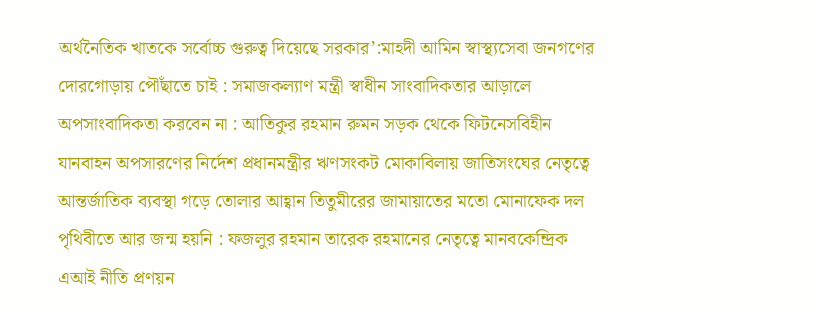অর্থনৈতিক খাতকে সর্বোচ্চ গুরুত্ব দিয়েছে সরকার’:মাহদী আমিন স্বাস্থ্যসেবা জনগণের দোরগোড়ায় পৌঁছাতে চাই : সমাজকল্যাণ মন্ত্রী স্বাধীন সাংবাদিকতার আড়ালে অপসাংবাদিকতা করবেন না : আতিকুর রহমান রুমন সড়ক থেকে ফিটনেসবিহীন যানবাহন অপসারণের নির্দেশ প্রধানমন্ত্রীর ঋণসংকট মোকাবিলায় জাতিসংঘের নেতৃত্বে আন্তর্জাতিক ব্যবস্থা গড়ে তোলার আহ্বান তিতুমীরের জামায়াতের মতো মোনাফেক দল পৃথিবীতে আর জন্ম হয়নি : ফজলুর রহমান তারেক রহমানের নেতৃত্বে মানবকেন্দ্রিক এআই নীতি প্রণয়ন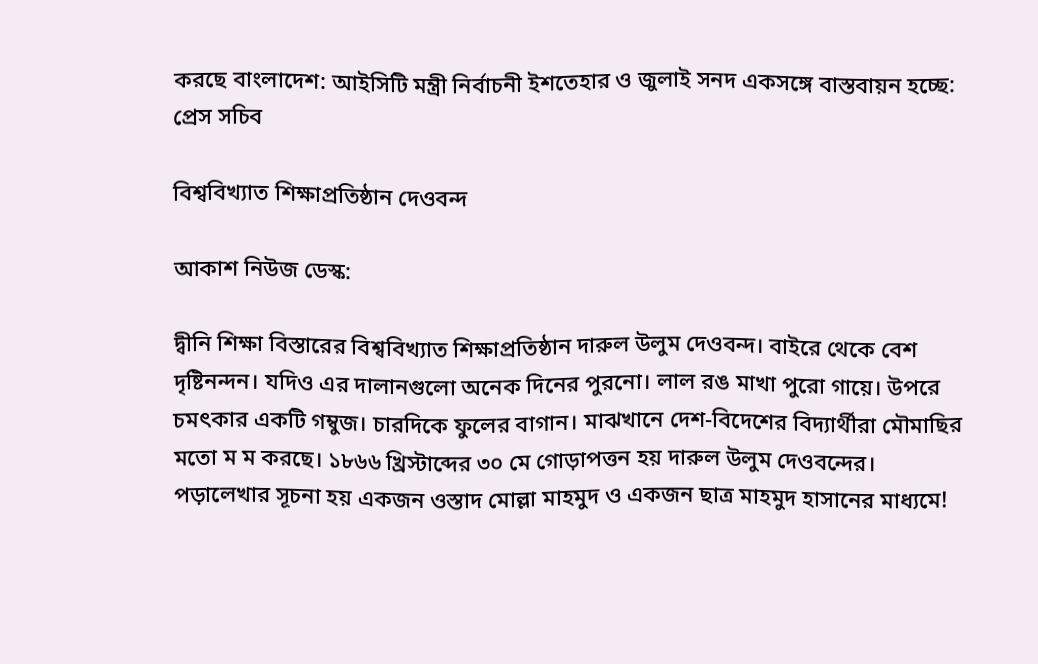করছে বাংলাদেশ: আইসিটি মন্ত্রী নির্বাচনী ইশতেহার ও জুলাই সনদ একসঙ্গে বাস্তবায়ন হচ্ছে: প্রেস সচিব

বিশ্ববিখ্যাত শিক্ষাপ্রতিষ্ঠান দেওবন্দ

আকাশ নিউজ ডেস্ক:

দ্বীনি শিক্ষা বিস্তারের বিশ্ববিখ্যাত শিক্ষাপ্রতিষ্ঠান দারুল উলুম দেওবন্দ। বাইরে থেকে বেশ দৃষ্টিনন্দন। যদিও এর দালানগুলো অনেক দিনের পুরনো। লাল রঙ মাখা পুরো গায়ে। উপরে চমৎকার একটি গম্বুজ। চারদিকে ফুলের বাগান। মাঝখানে দেশ-বিদেশের বিদ্যার্থীরা মৌমাছির মতো ম ম করছে। ১৮৬৬ খ্রিস্টাব্দের ৩০ মে গোড়াপত্তন হয় দারুল উলুম দেওবন্দের। পড়ালেখার সূচনা হয় একজন ওস্তাদ মোল্লা মাহমুদ ও একজন ছাত্র মাহমুদ হাসানের মাধ্যমে!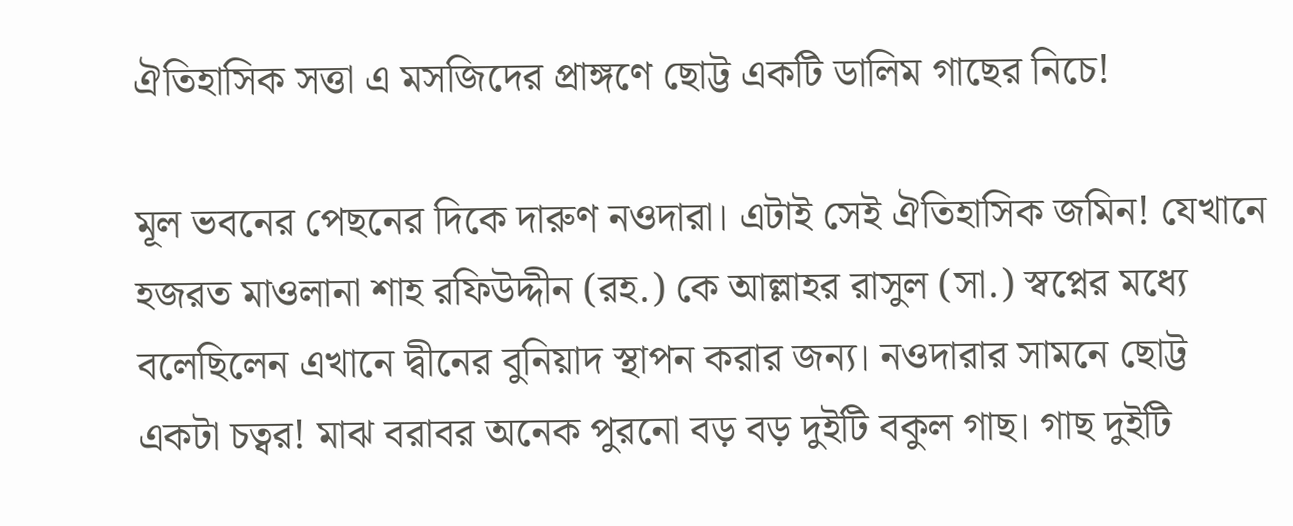ঐতিহাসিক সত্তা এ মসজিদের প্রাঙ্গণে ছোট্ট একটি ডালিম গাছের নিচে!

মূল ভবনের পেছনের দিকে দারুণ নওদারা। এটাই সেই ঐতিহাসিক জমিন! যেখানে হজরত মাওলানা শাহ রফিউদ্দীন (রহ.) কে আল্লাহর রাসুল (সা.) স্বপ্নের মধ্যে বলেছিলেন এখানে দ্বীনের বুনিয়াদ স্থাপন করার জন্য। নওদারার সামনে ছোট্ট একটা চত্বর! মাঝ বরাবর অনেক পুরনো বড় বড় দুইটি বকুল গাছ। গাছ দুইটি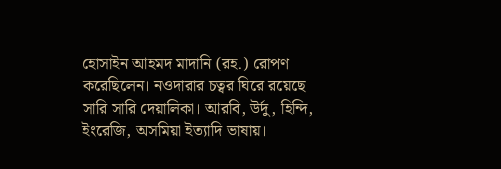হোসাইন আহমদ মাদানি (রহ.) রোপণ করেছিলেন। নওদারার চত্বর ঘিরে রয়েছে সারি সারি দেয়ালিকা। আরবি, উর্দু, হিন্দি, ইংরেজি, অসমিয়া ইত্যাদি ভাষায়।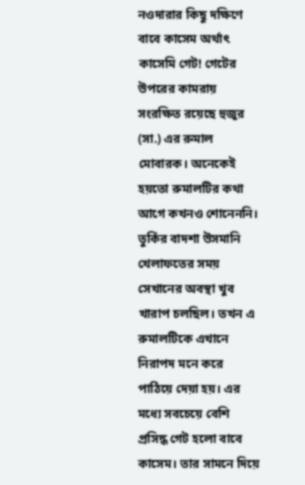নওদারার কিছু দক্ষিণে বাবে কাসেম অর্থাৎ কাসেমি গেট! গেটের উপরের কামরায় সংরক্ষিত রয়েছে হুজুর (সা.) এর রুমাল মোবারক। অনেকেই হয়তো রুমালটির কথা আগে কখনও শোনেননি। তুর্কির বাদশা উসমানি খেলাফতের সময় সেখানের অবস্থা খুব খারাপ চলছিল। তখন এ রুমালটিকে এখানে নিরাপদ মনে করে পাঠিয়ে দেয়া হয়। এর মধ্যে সবচেয়ে বেশি প্রসিদ্ধ গেট হলো বাবে কাসেম। তার সামনে দিয়ে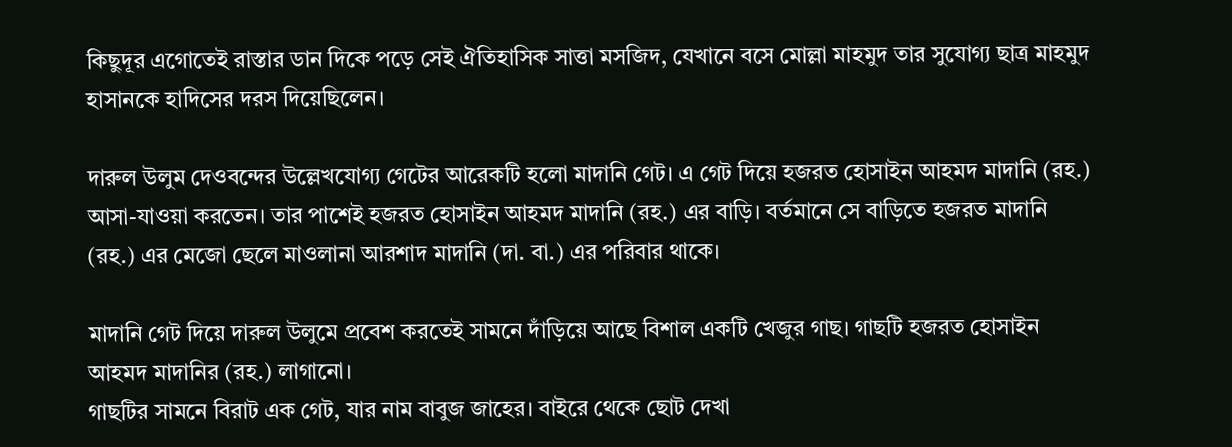কিছুদূর এগোতেই রাস্তার ডান দিকে পড়ে সেই ঐতিহাসিক সাত্তা মসজিদ, যেখানে বসে মোল্লা মাহমুদ তার সুযোগ্য ছাত্র মাহমুদ হাসানকে হাদিসের দরস দিয়েছিলেন।

দারুল উলুম দেওবন্দের উল্লেখযোগ্য গেটের আরেকটি হলো মাদানি গেট। এ গেট দিয়ে হজরত হোসাইন আহমদ মাদানি (রহ.) আসা-যাওয়া করতেন। তার পাশেই হজরত হোসাইন আহমদ মাদানি (রহ.) এর বাড়ি। বর্তমানে সে বাড়িতে হজরত মাদানি (রহ.) এর মেজো ছেলে মাওলানা আরশাদ মাদানি (দা. বা.) এর পরিবার থাকে।

মাদানি গেট দিয়ে দারুল উলুমে প্রবেশ করতেই সামনে দাঁড়িয়ে আছে বিশাল একটি খেজুর গাছ। গাছটি হজরত হোসাইন আহমদ মাদানির (রহ.) লাগানো।
গাছটির সামনে বিরাট এক গেট, যার নাম বাবুজ জাহের। বাইরে থেকে ছোট দেখা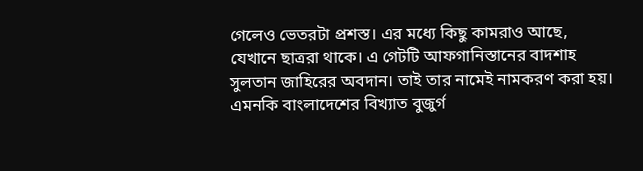গেলেও ভেতরটা প্রশস্ত। এর মধ্যে কিছু কামরাও আছে, যেখানে ছাত্ররা থাকে। এ গেটটি আফগানিস্তানের বাদশাহ সুলতান জাহিরের অবদান। তাই তার নামেই নামকরণ করা হয়। এমনকি বাংলাদেশের বিখ্যাত বুজুর্গ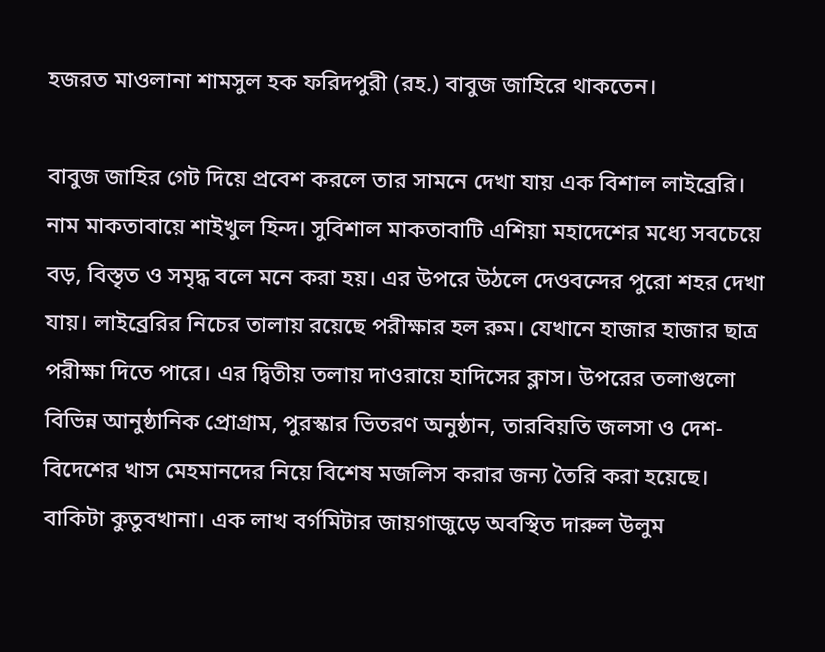হজরত মাওলানা শামসুল হক ফরিদপুরী (রহ.) বাবুজ জাহিরে থাকতেন।

বাবুজ জাহির গেট দিয়ে প্রবেশ করলে তার সামনে দেখা যায় এক বিশাল লাইব্রেরি। নাম মাকতাবায়ে শাইখুল হিন্দ। সুবিশাল মাকতাবাটি এশিয়া মহাদেশের মধ্যে সবচেয়ে বড়, বিস্তৃত ও সমৃদ্ধ বলে মনে করা হয়। এর উপরে উঠলে দেওবন্দের পুরো শহর দেখা যায়। লাইব্রেরির নিচের তালায় রয়েছে পরীক্ষার হল রুম। যেখানে হাজার হাজার ছাত্র পরীক্ষা দিতে পারে। এর দ্বিতীয় তলায় দাওরায়ে হাদিসের ক্লাস। উপরের তলাগুলো বিভিন্ন আনুষ্ঠানিক প্রোগ্রাম, পুরস্কার ভিতরণ অনুষ্ঠান, তারবিয়তি জলসা ও দেশ-বিদেশের খাস মেহমানদের নিয়ে বিশেষ মজলিস করার জন্য তৈরি করা হয়েছে। বাকিটা কুতুবখানা। এক লাখ বর্গমিটার জায়গাজুড়ে অবস্থিত দারুল উলুম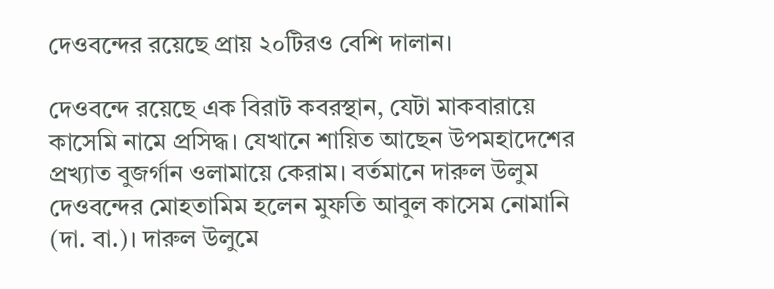দেওবন্দের রয়েছে প্রায় ২০টিরও বেশি দালান।

দেওবন্দে রয়েছে এক বিরাট কবরস্থান, যেটা মাকবারায়ে কাসেমি নামে প্রসিদ্ধ। যেখানে শায়িত আছেন উপমহাদেশের প্রখ্যাত বুজর্গান ওলামায়ে কেরাম। বর্তমানে দারুল উলুম দেওবন্দের মোহতামিম হলেন মুফতি আবুল কাসেম নোমানি (দা. বা.)। দারুল উলুমে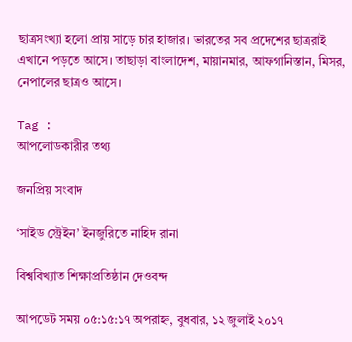ছাত্রসংখ্যা হলো প্রায় সাড়ে চার হাজার। ভারতের সব প্রদেশের ছাত্ররাই এখানে পড়তে আসে। তাছাড়া বাংলাদেশ, মায়ানমার, আফগানিস্তান, মিসর, নেপালের ছাত্রও আসে।

Tag :
আপলোডকারীর তথ্য

জনপ্রিয় সংবাদ

‘সাইড স্ট্রেইন’ ইনজুরিতে নাহিদ রানা

বিশ্ববিখ্যাত শিক্ষাপ্রতিষ্ঠান দেওবন্দ

আপডেট সময় ০৫:১৫:১৭ অপরাহ্ন, বুধবার, ১২ জুলাই ২০১৭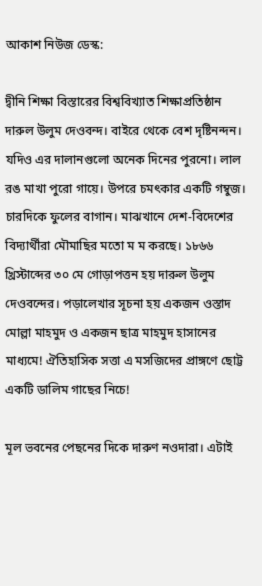আকাশ নিউজ ডেস্ক:

দ্বীনি শিক্ষা বিস্তারের বিশ্ববিখ্যাত শিক্ষাপ্রতিষ্ঠান দারুল উলুম দেওবন্দ। বাইরে থেকে বেশ দৃষ্টিনন্দন। যদিও এর দালানগুলো অনেক দিনের পুরনো। লাল রঙ মাখা পুরো গায়ে। উপরে চমৎকার একটি গম্বুজ। চারদিকে ফুলের বাগান। মাঝখানে দেশ-বিদেশের বিদ্যার্থীরা মৌমাছির মতো ম ম করছে। ১৮৬৬ খ্রিস্টাব্দের ৩০ মে গোড়াপত্তন হয় দারুল উলুম দেওবন্দের। পড়ালেখার সূচনা হয় একজন ওস্তাদ মোল্লা মাহমুদ ও একজন ছাত্র মাহমুদ হাসানের মাধ্যমে! ঐতিহাসিক সত্তা এ মসজিদের প্রাঙ্গণে ছোট্ট একটি ডালিম গাছের নিচে!

মূল ভবনের পেছনের দিকে দারুণ নওদারা। এটাই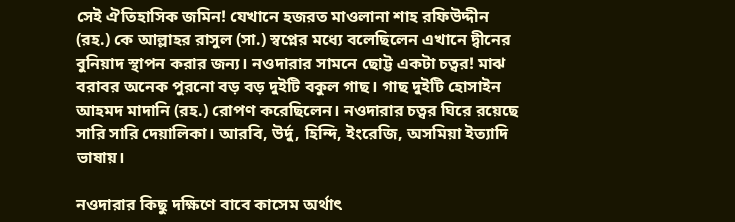সেই ঐতিহাসিক জমিন! যেখানে হজরত মাওলানা শাহ রফিউদ্দীন (রহ.) কে আল্লাহর রাসুল (সা.) স্বপ্নের মধ্যে বলেছিলেন এখানে দ্বীনের বুনিয়াদ স্থাপন করার জন্য। নওদারার সামনে ছোট্ট একটা চত্বর! মাঝ বরাবর অনেক পুরনো বড় বড় দুইটি বকুল গাছ। গাছ দুইটি হোসাইন আহমদ মাদানি (রহ.) রোপণ করেছিলেন। নওদারার চত্বর ঘিরে রয়েছে সারি সারি দেয়ালিকা। আরবি, উর্দু, হিন্দি, ইংরেজি, অসমিয়া ইত্যাদি ভাষায়।

নওদারার কিছু দক্ষিণে বাবে কাসেম অর্থাৎ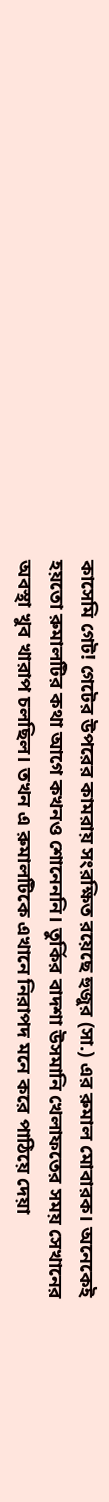কাসেমি গেট! গেটের উপরের কামরায় সংরক্ষিত রয়েছে হুজুর (সা.) এর রুমাল মোবারক। অনেকেই হয়তো রুমালটির কথা আগে কখনও শোনেননি। তুর্কির বাদশা উসমানি খেলাফতের সময় সেখানের অবস্থা খুব খারাপ চলছিল। তখন এ রুমালটিকে এখানে নিরাপদ মনে করে পাঠিয়ে দেয়া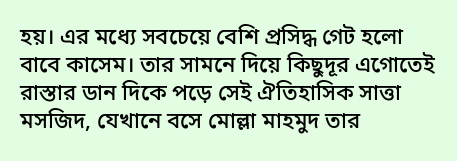হয়। এর মধ্যে সবচেয়ে বেশি প্রসিদ্ধ গেট হলো বাবে কাসেম। তার সামনে দিয়ে কিছুদূর এগোতেই রাস্তার ডান দিকে পড়ে সেই ঐতিহাসিক সাত্তা মসজিদ, যেখানে বসে মোল্লা মাহমুদ তার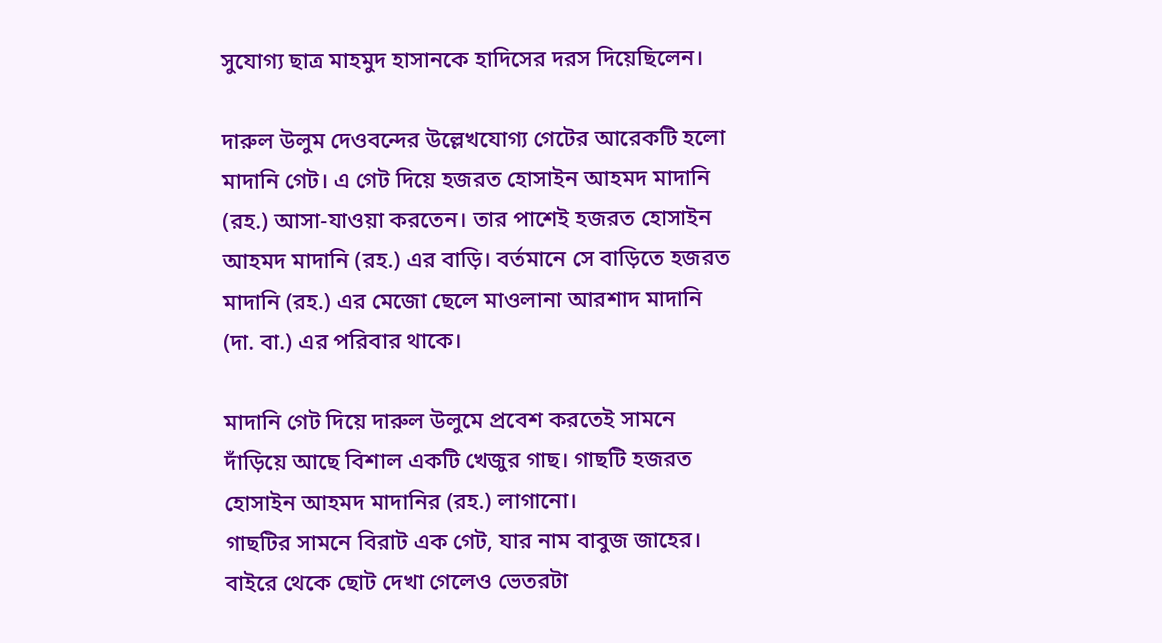সুযোগ্য ছাত্র মাহমুদ হাসানকে হাদিসের দরস দিয়েছিলেন।

দারুল উলুম দেওবন্দের উল্লেখযোগ্য গেটের আরেকটি হলো মাদানি গেট। এ গেট দিয়ে হজরত হোসাইন আহমদ মাদানি (রহ.) আসা-যাওয়া করতেন। তার পাশেই হজরত হোসাইন আহমদ মাদানি (রহ.) এর বাড়ি। বর্তমানে সে বাড়িতে হজরত মাদানি (রহ.) এর মেজো ছেলে মাওলানা আরশাদ মাদানি (দা. বা.) এর পরিবার থাকে।

মাদানি গেট দিয়ে দারুল উলুমে প্রবেশ করতেই সামনে দাঁড়িয়ে আছে বিশাল একটি খেজুর গাছ। গাছটি হজরত হোসাইন আহমদ মাদানির (রহ.) লাগানো।
গাছটির সামনে বিরাট এক গেট, যার নাম বাবুজ জাহের। বাইরে থেকে ছোট দেখা গেলেও ভেতরটা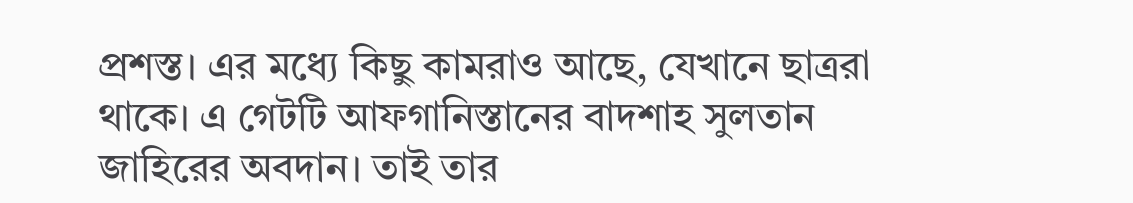প্রশস্ত। এর মধ্যে কিছু কামরাও আছে, যেখানে ছাত্ররা থাকে। এ গেটটি আফগানিস্তানের বাদশাহ সুলতান জাহিরের অবদান। তাই তার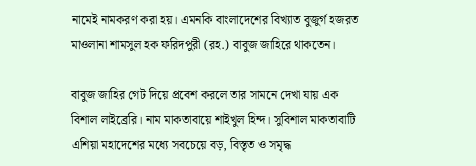নামেই নামকরণ করা হয়। এমনকি বাংলাদেশের বিখ্যাত বুজুর্গ হজরত মাওলানা শামসুল হক ফরিদপুরী (রহ.) বাবুজ জাহিরে থাকতেন।

বাবুজ জাহির গেট দিয়ে প্রবেশ করলে তার সামনে দেখা যায় এক বিশাল লাইব্রেরি। নাম মাকতাবায়ে শাইখুল হিন্দ। সুবিশাল মাকতাবাটি এশিয়া মহাদেশের মধ্যে সবচেয়ে বড়, বিস্তৃত ও সমৃদ্ধ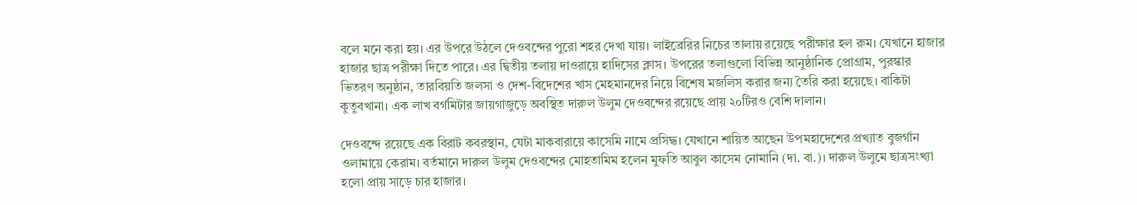বলে মনে করা হয়। এর উপরে উঠলে দেওবন্দের পুরো শহর দেখা যায়। লাইব্রেরির নিচের তালায় রয়েছে পরীক্ষার হল রুম। যেখানে হাজার হাজার ছাত্র পরীক্ষা দিতে পারে। এর দ্বিতীয় তলায় দাওরায়ে হাদিসের ক্লাস। উপরের তলাগুলো বিভিন্ন আনুষ্ঠানিক প্রোগ্রাম, পুরস্কার ভিতরণ অনুষ্ঠান, তারবিয়তি জলসা ও দেশ-বিদেশের খাস মেহমানদের নিয়ে বিশেষ মজলিস করার জন্য তৈরি করা হয়েছে। বাকিটা কুতুবখানা। এক লাখ বর্গমিটার জায়গাজুড়ে অবস্থিত দারুল উলুম দেওবন্দের রয়েছে প্রায় ২০টিরও বেশি দালান।

দেওবন্দে রয়েছে এক বিরাট কবরস্থান, যেটা মাকবারায়ে কাসেমি নামে প্রসিদ্ধ। যেখানে শায়িত আছেন উপমহাদেশের প্রখ্যাত বুজর্গান ওলামায়ে কেরাম। বর্তমানে দারুল উলুম দেওবন্দের মোহতামিম হলেন মুফতি আবুল কাসেম নোমানি (দা. বা.)। দারুল উলুমে ছাত্রসংখ্যা হলো প্রায় সাড়ে চার হাজার।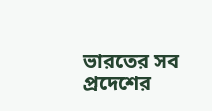ভারতের সব প্রদেশের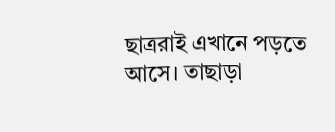ছাত্ররাই এখানে পড়তে আসে। তাছাড়া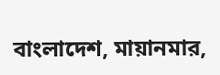বাংলাদেশ, মায়ানমার,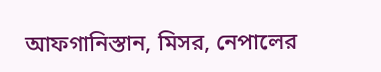আফগানিস্তান, মিসর, নেপালের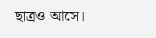ছাত্রও আসে।